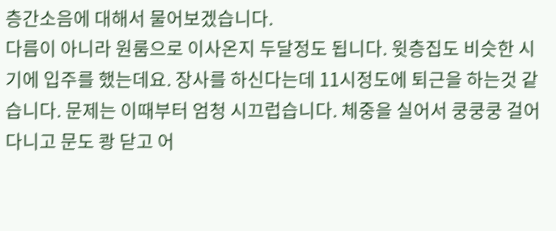층간소음에 대해서 물어보겠습니다.
다름이 아니라 원룸으로 이사온지 두달정도 됩니다. 윗층집도 비슷한 시기에 입주를 했는데요. 장사를 하신다는데 11시정도에 퇴근을 하는것 같습니다. 문제는 이때부터 엄청 시끄럽습니다. 체중을 실어서 쿵쿵쿵 걸어다니고 문도 쾅 닫고 어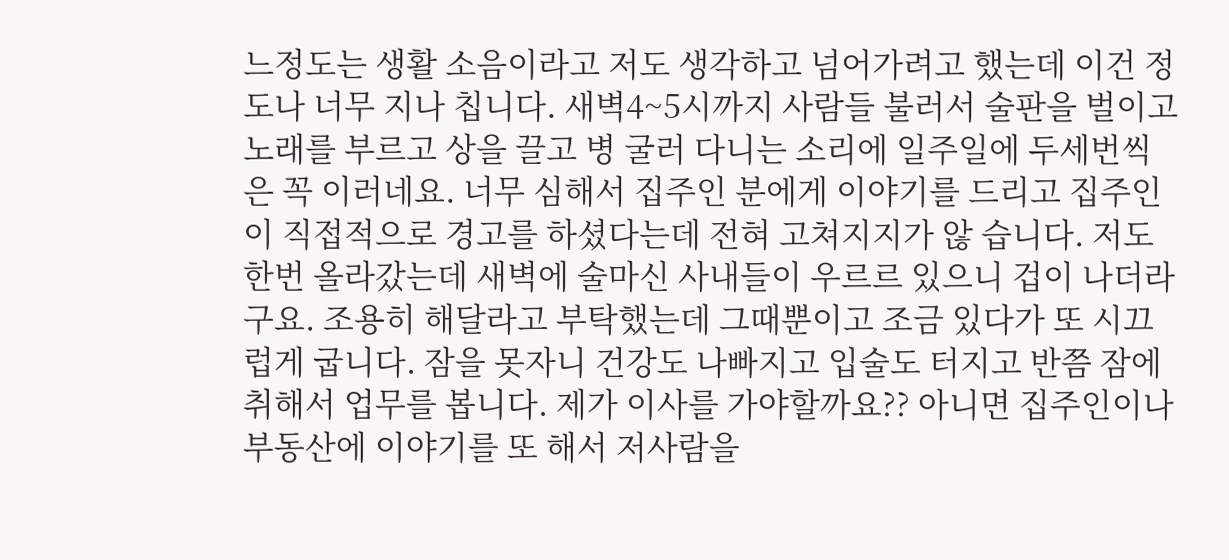느정도는 생활 소음이라고 저도 생각하고 넘어가려고 했는데 이건 정도나 너무 지나 칩니다. 새벽4~5시까지 사람들 불러서 술판을 벌이고 노래를 부르고 상을 끌고 병 굴러 다니는 소리에 일주일에 두세번씩은 꼭 이러네요. 너무 심해서 집주인 분에게 이야기를 드리고 집주인이 직접적으로 경고를 하셨다는데 전혀 고쳐지지가 않 습니다. 저도 한번 올라갔는데 새벽에 술마신 사내들이 우르르 있으니 겁이 나더라구요. 조용히 해달라고 부탁했는데 그때뿐이고 조금 있다가 또 시끄럽게 굽니다. 잠을 못자니 건강도 나빠지고 입술도 터지고 반쯤 잠에 취해서 업무를 봅니다. 제가 이사를 가야할까요?? 아니면 집주인이나 부동산에 이야기를 또 해서 저사람을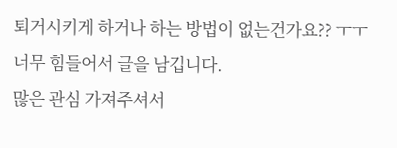퇴거시키게 하거나 하는 방법이 없는건가요?? ㅜㅜ 너무 힘들어서 글을 남깁니다.
많은 관심 가져주셔서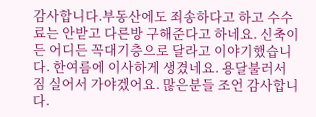감사합니다.부동산에도 죄송하다고 하고 수수료는 안받고 다른방 구해준다고 하네요. 신축이든 어디든 꼭대기층으로 달라고 이야기했습니다. 한여름에 이사하게 생겼네요. 용달불러서 짐 실어서 가야겠어요. 많은분들 조언 감사합니다.